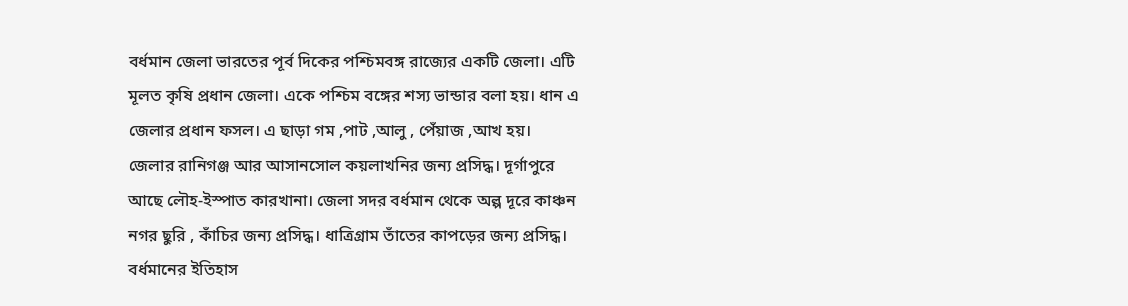বর্ধমান জেলা ভারতের পূর্ব দিকের পশ্চিমবঙ্গ রাজ্যের একটি জেলা। এটি মূলত কৃষি প্রধান জেলা। একে পশ্চিম বঙ্গের শস্য ভান্ডার বলা হয়। ধান এ জেলার প্রধান ফসল। এ ছাড়া গম ,পাট ,আলু , পেঁয়াজ ,আখ হয়। জেলার রানিগঞ্জ আর আসানসোল কয়লাখনির জন্য প্রসিদ্ধ। দূর্গাপুরে আছে লৌহ-ইস্পাত কারখানা। জেলা সদর বর্ধমান থেকে অল্প দূরে কাঞ্চন নগর ছুরি , কাঁচির জন্য প্রসিদ্ধ। ধাত্রিগ্রাম তাঁতের কাপড়ের জন্য প্রসিদ্ধ।
বর্ধমানের ইতিহাস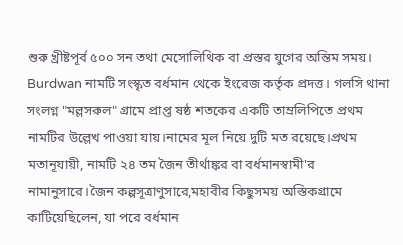শুরু খ্রীষ্টপূর্ব ৫০০ সন তথা মেসোলিথিক বা প্রস্তর যুগের অন্তিম সময়। Burdwan নামটি সংস্কৃত বর্ধমান থেকে ইংরেজ কর্তৃক প্রদত্ত। গলসি থানা সংলগ্ন "মল্লসরুল" গ্রামে প্রাপ্ত ষষ্ঠ শতকের একটি তাম্রলিপিতে প্রথম নামটির উল্লেখ পাওয়া যায়।নামের মূল নিয়ে দুটি মত রয়েছে।প্রথম মতানূযায়ী, নামটি ২৪ তম জৈন তীর্থাঙ্কর বা বর্ধমানস্বামী'র নামানুসারে।জৈন কল্পসূত্রাণুসারে,মহাবীর কিছুসময় অস্তিকগ্রামে কাটিয়েছিলেন, যা পরে বর্ধমান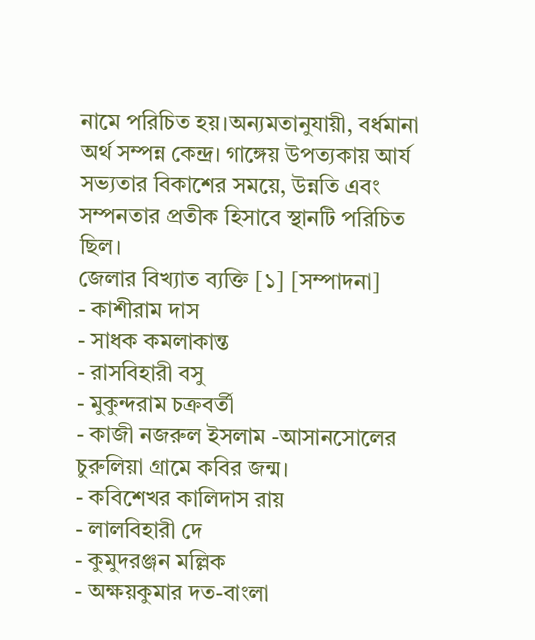নামে পরিচিত হয়।অন্যমতানুযায়ী, বর্ধমানা অর্থ সম্পন্ন কেন্দ্র। গাঙ্গেয় উপত্যকায় আর্য সভ্যতার বিকাশের সময়ে, উন্নতি এবং সম্পনতার প্রতীক হিসাবে স্থানটি পরিচিত ছিল।
জেলার বিখ্যাত ব্যক্তি [১] [সম্পাদনা]
- কাশীরাম দাস
- সাধক কমলাকান্ত
- রাসবিহারী বসু
- মুকুন্দরাম চক্রবর্তী
- কাজী নজরুল ইসলাম -আসানসোলের চুরুলিয়া গ্রামে কবির জন্ম।
- কবিশেখর কালিদাস রায়
- লালবিহারী দে
- কুমুদরঞ্জন মল্লিক
- অক্ষয়কুমার দত-বাংলা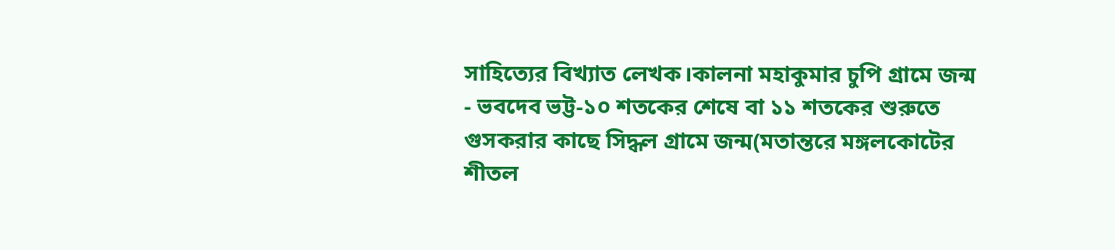সাহিত্যের বিখ্যাত লেখক।কালনা মহাকুমার চুপি গ্রামে জন্ম
- ভবদেব ভট্ট-১০ শতকের শেষে বা ১১ শতকের শুরুতে গুসকরার কাছে সিদ্ধল গ্রামে জন্ম(মতান্তরে মঙ্গলকোটের শীতল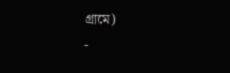গ্রামে)
-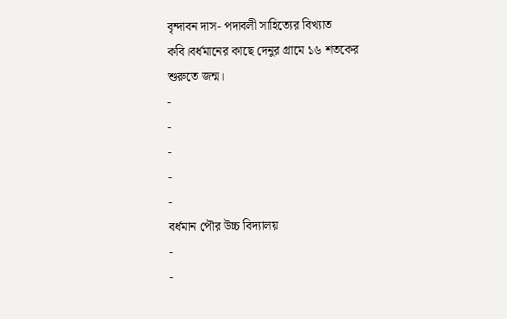বৃন্দাবন দাস- পদাবলী সাহিত্যের বিখ্যাত কবি।বর্ধমানের কাছে দেনুর গ্রামে ১৬ শতকের শুরুতে জন্ম।
-
-
-
-
-
বর্ধমান পৌর উচ্চ বিদ্যালয়
-
-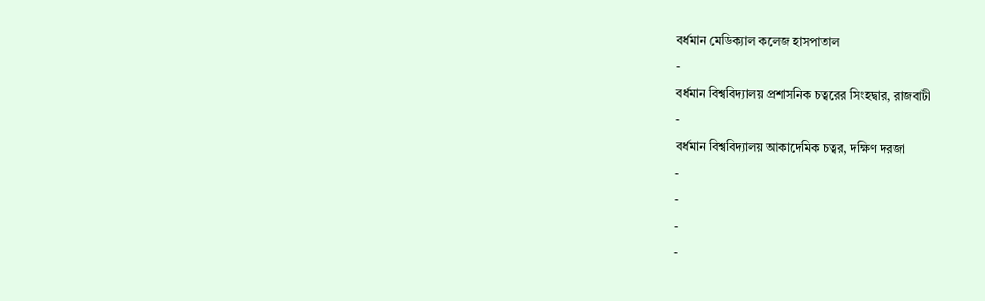বর্ধমান মেডিক্যাল কলেজ হাসপাতাল
-
বর্ধমান বিশ্ববিদ্যালয় প্রশাসনিক চত্বরের সিংহদ্বার, রাজবাটী
-
বর্ধমান বিশ্ববিদ্যালয় আকাদেমিক চত্বর, দক্ষিণ দরজা
-
-
-
-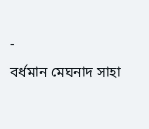-
বর্ধমান মেঘনাদ সাহা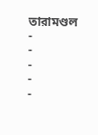তারামণ্ডল
-
-
-
-
-